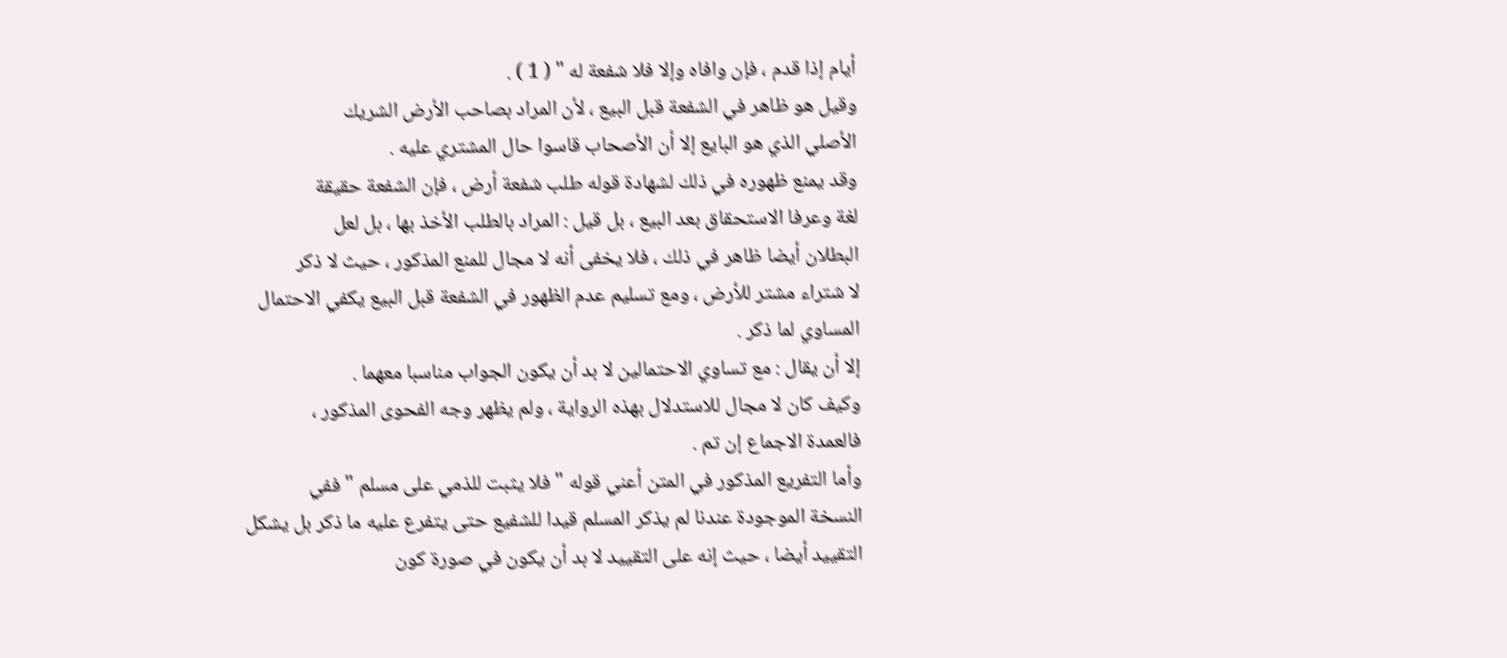أيام إذا قدم ، فإن وافاه وإلا فلا شفعة له " ( 1 ) .
وقيل هو ظاهر في الشفعة قبل البيع ، لأن المراد بصاحب الأرض الشريك
الأصلي الذي هو البايع إلا أن الأصحاب قاسوا حال المشتري عليه .
وقد يمنع ظهوره في ذلك لشهادة قوله طلب شفعة أرض ، فإن الشفعة حقيقة
لغة وعرفا الاستحقاق بعد البيع ، بل قيل : المراد بالطلب الأخذ بها ، بل لعل
البطلان أيضا ظاهر في ذلك ، فلا يخفى أنه لا مجال للمنع المذكور ، حيث لا ذكر
لا شتراء مشتر للأرض ، ومع تسليم عدم الظهور في الشفعة قبل البيع يكفي الاحتمال
المساوي لما ذكر .
إلا أن يقال : مع تساوي الاحتمالين لا بد أن يكون الجواب مناسبا معهما .
وكيف كان لا مجال للاستدلال بهذه الرواية ، ولم يظهر وجه الفحوى المذكور ،
فالعمدة الاجماع إن تم .
وأما التفريع المذكور في المتن أعني قوله " فلا يثبت للذمي على مسلم " ففي
النسخة الموجودة عندنا لم يذكر المسلم قيدا للشفيع حتى يتفرع عليه ما ذكر بل يشكل
التقييد أيضا ، حيث إنه على التقييد لا بد أن يكون في صورة كون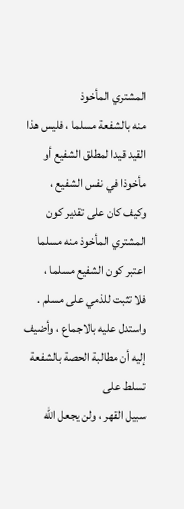المشتري المأخوذ
منه بالشفعة مسلما ، فليس هذا القيد قيدا لمطلق الشفيع أو مأخوذا في نفس الشفيع ،
وكيف كان على تقدير كون المشتري المأخوذ منه مسلما اعتبر كون الشفيع مسلما ،
فلا تثبت للذمي على مسلم .
واستدل عليه بالاجماع ، وأضيف إليه أن مطالبة الحصة بالشفعة تسلط على
سبيل القهر ، ولن يجعل الله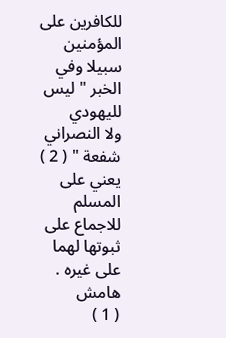للكافرين على المؤمنين سبيلا وفي الخبر " ليس لليهودي
ولا النصراني شفعة " ( 2 ) يعني على المسلم للاجماع على ثبوتها لهما على غيره .
هامش
( 1 )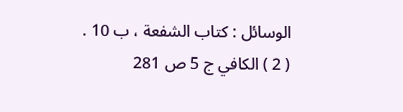الوسائل : كتاب الشفعة ، ب 10 .
( 2 ) الكافي ج 5 ص 281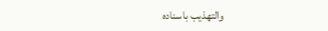والتهذيب باسناده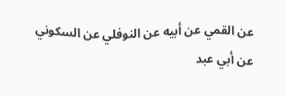عن القمي عن أبيه عن النوفلي عن السكوني
عن أبي عبد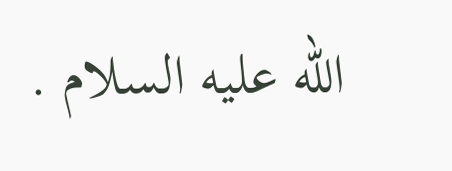الله عليه السلام .